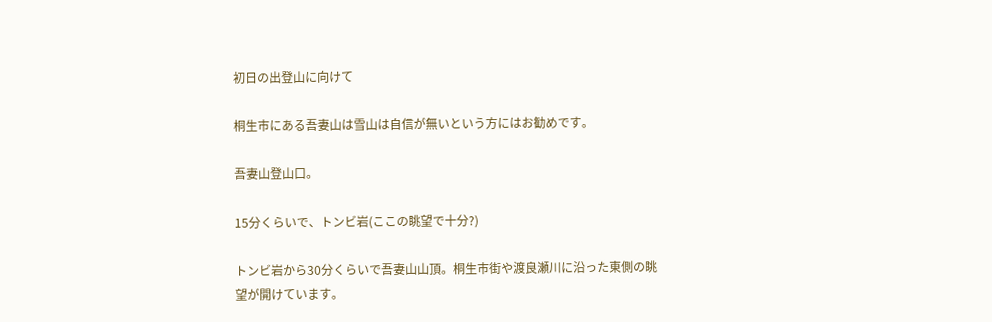初日の出登山に向けて

桐生市にある吾妻山は雪山は自信が無いという方にはお勧めです。

吾妻山登山口。

15分くらいで、トンビ岩(ここの眺望で十分?)

トンビ岩から30分くらいで吾妻山山頂。桐生市街や渡良瀬川に沿った東側の眺望が開けています。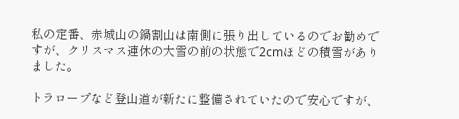私の定番、赤城山の鍋割山は南側に張り出しているのでお勧めですが、クリスマス連休の大雪の前の状態で2cmほどの積雪がありました。

トラロープなど登山道が新たに整備されていたので安心ですが、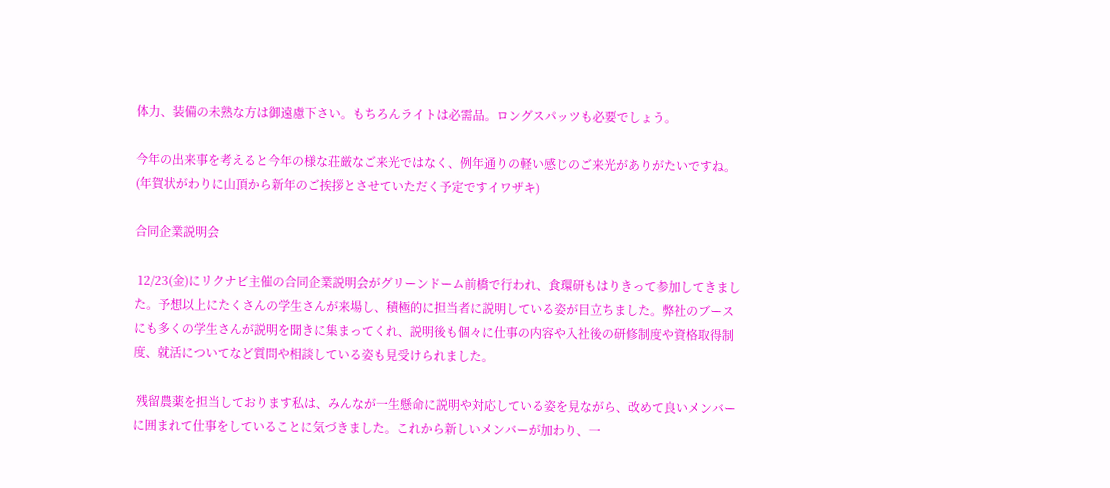体力、装備の未熟な方は御遠慮下さい。もちろんライトは必需品。ロングスパッツも必要でしょう。

今年の出来事を考えると今年の様な荘厳なご来光ではなく、例年通りの軽い感じのご来光がありがたいですね。
(年賀状がわりに山頂から新年のご挨拶とさせていただく予定ですイワザキ)

合同企業説明会

 12/23(金)にリクナビ主催の合同企業説明会がグリーンドーム前橋で行われ、食環研もはりきって参加してきました。予想以上にたくさんの学生さんが来場し、積極的に担当者に説明している姿が目立ちました。弊社のブースにも多くの学生さんが説明を聞きに集まってくれ、説明後も個々に仕事の内容や入社後の研修制度や資格取得制度、就活についてなど質問や相談している姿も見受けられました。

 残留農薬を担当しております私は、みんなが一生懸命に説明や対応している姿を見ながら、改めて良いメンバーに囲まれて仕事をしていることに気づきました。これから新しいメンバーが加わり、一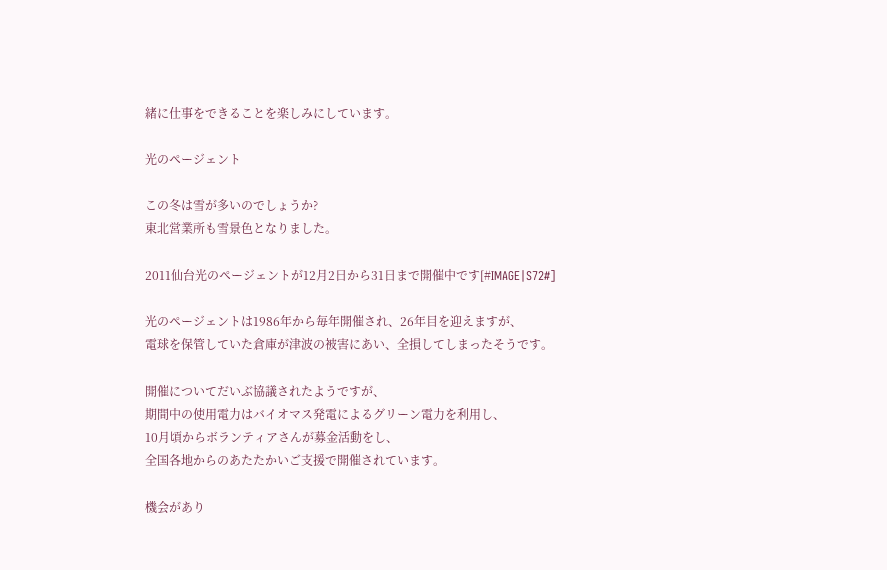緒に仕事をできることを楽しみにしています。

光のページェント

この冬は雪が多いのでしょうか?
東北営業所も雪景色となりました。

2011仙台光のページェントが12月2日から31日まで開催中です[#IMAGE|S72#]

光のページェントは1986年から毎年開催され、26年目を迎えますが、
電球を保管していた倉庫が津波の被害にあい、全損してしまったそうです。

開催についてだいぶ協議されたようですが、
期間中の使用電力はバイオマス発電によるグリーン電力を利用し、
10月頃からボランティアさんが募金活動をし、
全国各地からのあたたかいご支援で開催されています。

機会があり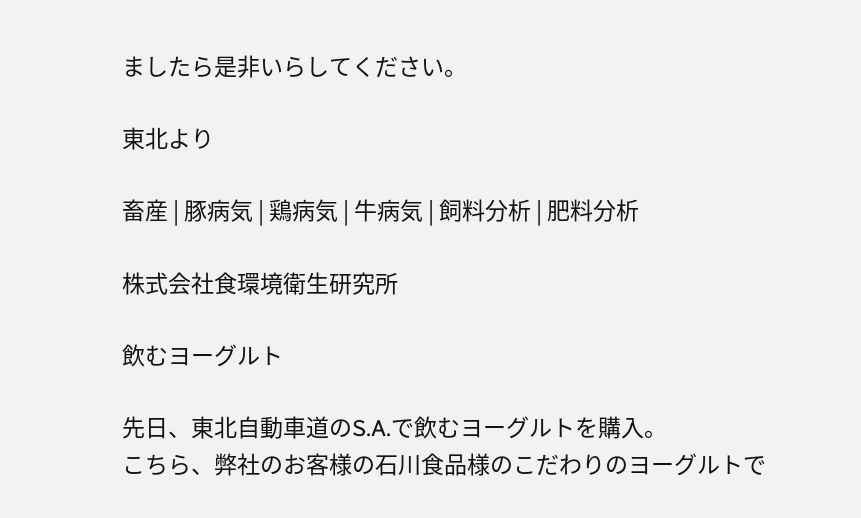ましたら是非いらしてください。

東北より

畜産 | 豚病気 | 鶏病気 | 牛病気 | 飼料分析 | 肥料分析

株式会社食環境衛生研究所

飲むヨーグルト

先日、東北自動車道のS.A.で飲むヨーグルトを購入。
こちら、弊社のお客様の石川食品様のこだわりのヨーグルトで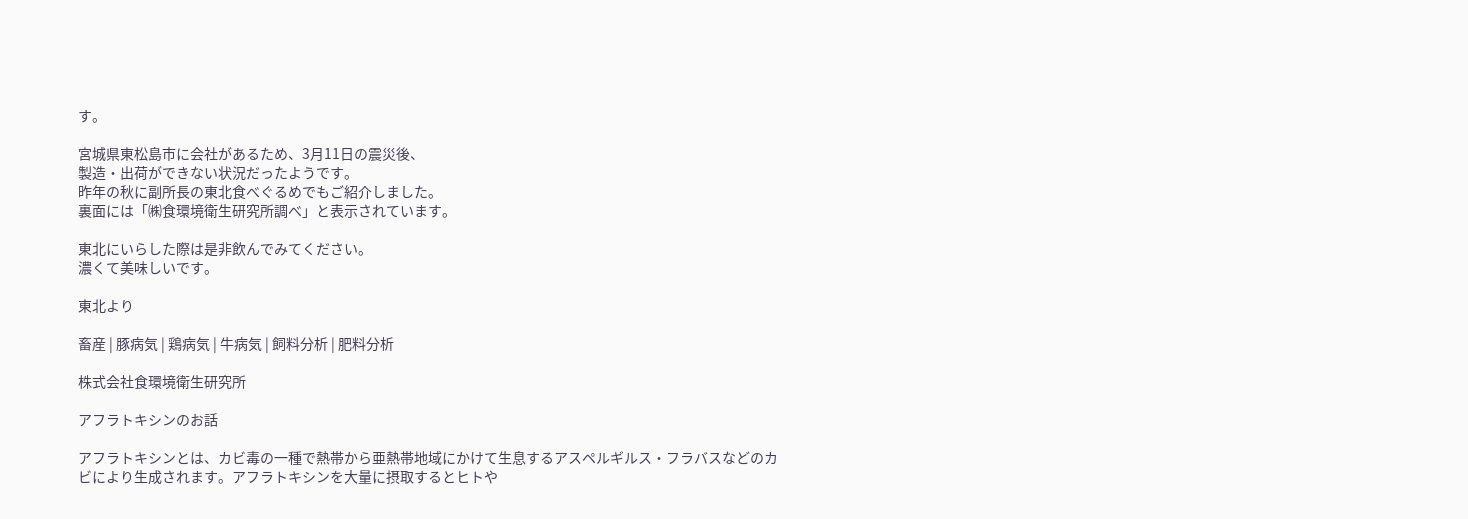す。

宮城県東松島市に会社があるため、3月11日の震災後、
製造・出荷ができない状況だったようです。
昨年の秋に副所長の東北食べぐるめでもご紹介しました。
裏面には「㈱食環境衛生研究所調べ」と表示されています。

東北にいらした際は是非飲んでみてください。
濃くて美味しいです。

東北より

畜産 | 豚病気 | 鶏病気 | 牛病気 | 飼料分析 | 肥料分析

株式会社食環境衛生研究所

アフラトキシンのお話

アフラトキシンとは、カビ毒の一種で熱帯から亜熱帯地域にかけて生息するアスペルギルス・フラバスなどのカビにより生成されます。アフラトキシンを大量に摂取するとヒトや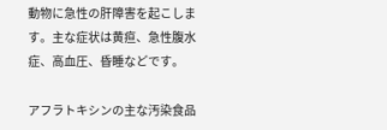動物に急性の肝障害を起こします。主な症状は黄疸、急性腹水症、高血圧、昏睡などです。

アフラトキシンの主な汚染食品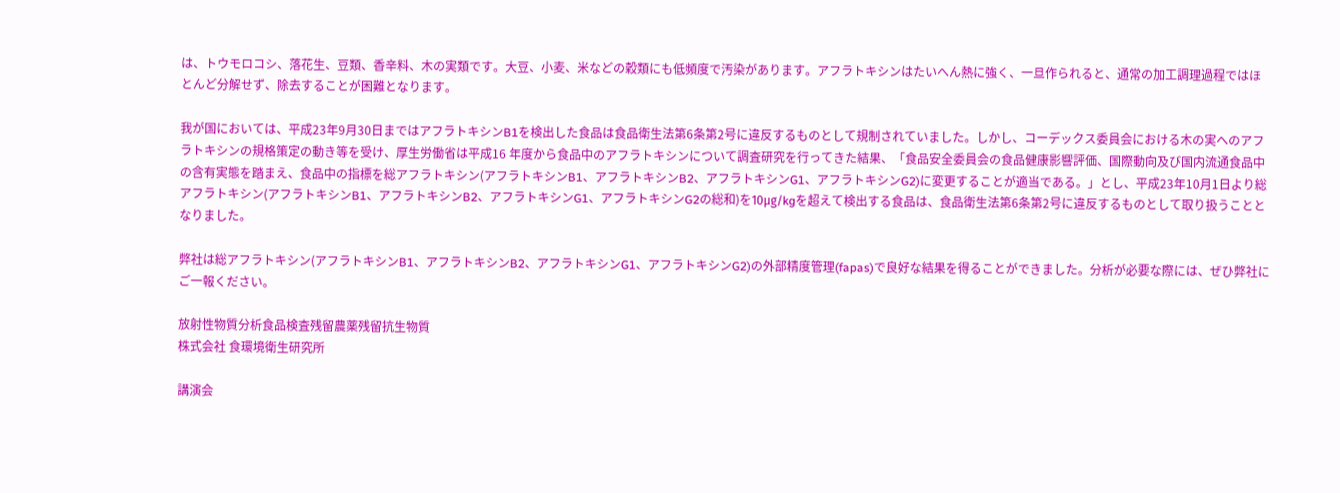は、トウモロコシ、落花生、豆類、香辛料、木の実類です。大豆、小麦、米などの穀類にも低頻度で汚染があります。アフラトキシンはたいへん熱に強く、一旦作られると、通常の加工調理過程ではほとんど分解せず、除去することが困難となります。

我が国においては、平成23年9月30日まではアフラトキシンB1を検出した食品は食品衛生法第6条第2号に違反するものとして規制されていました。しかし、コーデックス委員会における木の実へのアフラトキシンの規格策定の動き等を受け、厚生労働省は平成16 年度から食品中のアフラトキシンについて調査研究を行ってきた結果、「食品安全委員会の食品健康影響評価、国際動向及び国内流通食品中の含有実態を踏まえ、食品中の指標を総アフラトキシン(アフラトキシンB1、アフラトキシンB2、アフラトキシンG1、アフラトキシンG2)に変更することが適当である。」とし、平成23年10月1日より総アフラトキシン(アフラトキシンB1、アフラトキシンB2、アフラトキシンG1、アフラトキシンG2の総和)を10μg/kgを超えて検出する食品は、食品衛生法第6条第2号に違反するものとして取り扱うこととなりました。

弊社は総アフラトキシン(アフラトキシンB1、アフラトキシンB2、アフラトキシンG1、アフラトキシンG2)の外部精度管理(fapas)で良好な結果を得ることができました。分析が必要な際には、ぜひ弊社にご一報ください。

放射性物質分析食品検査残留農薬残留抗生物質
株式会社 食環境衛生研究所

講演会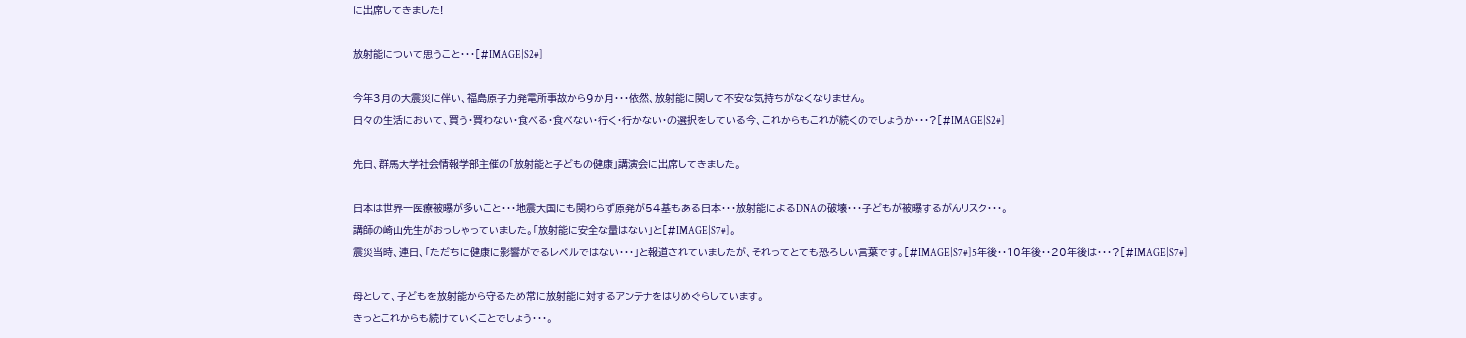に出席してきました!

放射能について思うこと・・・[#IMAGE|S2#]

今年3月の大震災に伴い、福島原子力発電所事故から9か月・・・依然、放射能に関して不安な気持ちがなくなりません。
日々の生活において、買う・買わない・食べる・食べない・行く・行かない・の選択をしている今、これからもこれが続くのでしょうか・・・?[#IMAGE|S2#]

先日、群馬大学社会情報学部主催の「放射能と子どもの健康」講演会に出席してきました。

日本は世界一医療被曝が多いこと・・・地震大国にも関わらず原発が54基もある日本・・・放射能によるDNAの破壊・・・子どもが被曝するがんリスク・・・。
講師の崎山先生がおっしゃっていました。「放射能に安全な量はない」と[#IMAGE|S7#]。
震災当時、連日、「ただちに健康に影響がでるレベルではない・・・」と報道されていましたが、それってとても恐ろしい言葉です。[#IMAGE|S7#]5年後・・10年後・・20年後は・・・?[#IMAGE|S7#]

母として、子どもを放射能から守るため常に放射能に対するアンテナをはりめぐらしています。
きっとこれからも続けていくことでしょう・・・。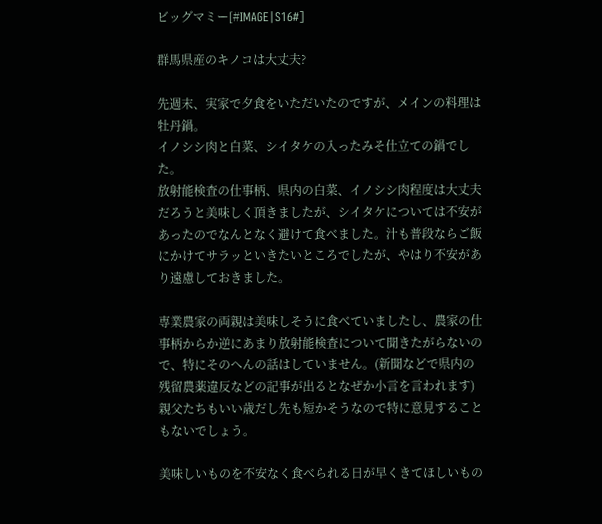ビッグマミー[#IMAGE|S16#]

群馬県産のキノコは大丈夫?

先週末、実家で夕食をいただいたのですが、メインの料理は牡丹鍋。
イノシシ肉と白菜、シイタケの入ったみそ仕立ての鍋でした。
放射能検査の仕事柄、県内の白菜、イノシシ肉程度は大丈夫だろうと美味しく頂きましたが、シイタケについては不安があったのでなんとなく避けて食べました。汁も普段ならご飯にかけてサラッといきたいところでしたが、やはり不安があり遠慮しておきました。

専業農家の両親は美味しそうに食べていましたし、農家の仕事柄からか逆にあまり放射能検査について聞きたがらないので、特にそのへんの話はしていません。(新聞などで県内の残留農薬違反などの記事が出るとなぜか小言を言われます)
親父たちもいい歳だし先も短かそうなので特に意見することもないでしょう。

美味しいものを不安なく食べられる日が早くきてほしいもの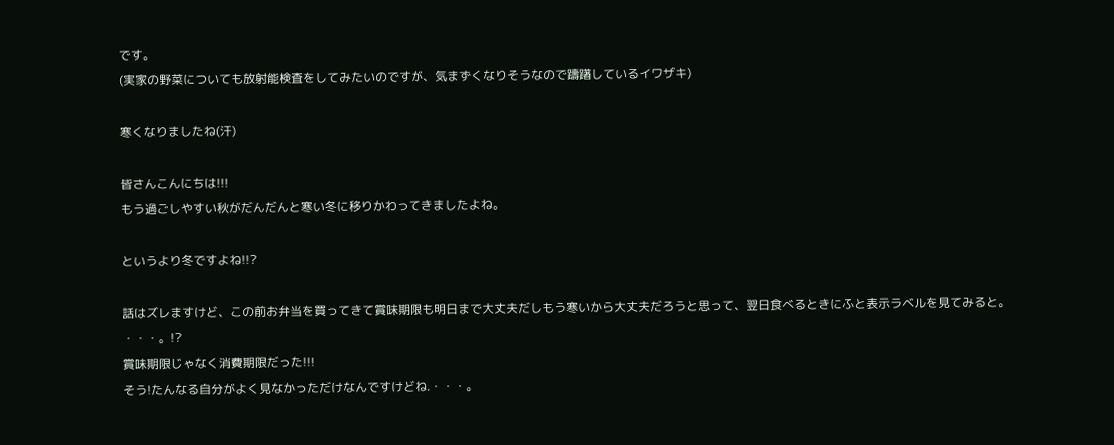です。
(実家の野菜についても放射能検査をしてみたいのですが、気まずくなりそうなので躊躇しているイワザキ)

寒くなりましたね(汗)

皆さんこんにちは!!!
もう過ごしやすい秋がだんだんと寒い冬に移りかわってきましたよね。

というより冬ですよね!!?

話はズレますけど、この前お弁当を買ってきて賞味期限も明日まで大丈夫だしもう寒いから大丈夫だろうと思って、翌日食べるときにふと表示ラベルを見てみると。
・・・。!?
賞味期限じゃなく消費期限だった!!!
そう!たんなる自分がよく見なかっただけなんですけどね.・・・。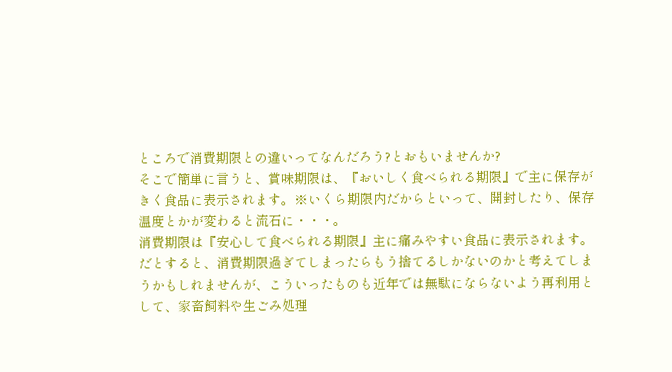ところで消費期限との違いってなんだろう?とおもいませんか?
そこで簡単に言うと、賞味期限は、『おいしく食べられる期限』で主に保存がきく食品に表示されます。※いくら期限内だからといって、開封したり、保存温度とかが変わると流石に・・・。
消費期限は『安心して食べられる期限』主に痛みやすい食品に表示されます。
だとすると、消費期限過ぎてしまったらもう捨てるしかないのかと考えてしまうかもしれませんが、こういったものも近年では無駄にならないよう再利用として、家畜飼料や生ごみ処理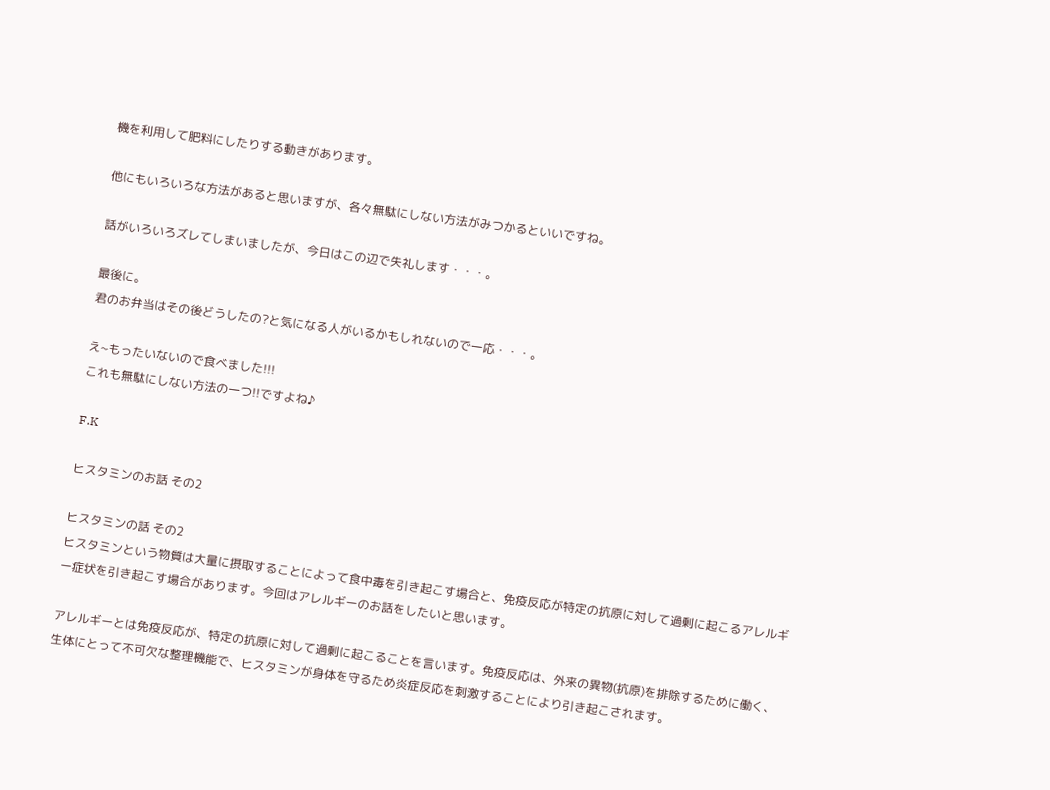機を利用して肥料にしたりする動きがあります。

他にもいろいろな方法があると思いますが、各々無駄にしない方法がみつかるといいですね。

話がいろいろズレてしまいましたが、今日はこの辺で失礼します・・・。

最後に。
君のお弁当はその後どうしたの?と気になる人がいるかもしれないので一応・・・。

え~もったいないので食べました!!!
これも無駄にしない方法の一つ!!ですよね♪

F.K

ヒスタミンのお話 その2

ヒスタミンの話 その2
ヒスタミンという物質は大量に摂取することによって食中毒を引き起こす場合と、免疫反応が特定の抗原に対して過剰に起こるアレルギー症状を引き起こす場合があります。今回はアレルギーのお話をしたいと思います。

アレルギーとは免疫反応が、特定の抗原に対して過剰に起こることを言います。免疫反応は、外来の異物(抗原)を排除するために働く、生体にとって不可欠な整理機能で、ヒスタミンが身体を守るため炎症反応を刺激することにより引き起こされます。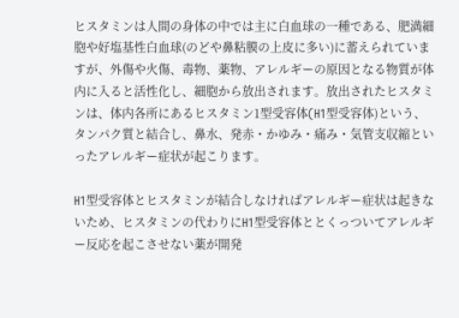ヒスタミンは人間の身体の中では主に白血球の一種である、肥満細胞や好塩基性白血球(のどや鼻粘膜の上皮に多い)に蓄えられていますが、外傷や火傷、毒物、薬物、アレルギーの原因となる物質が体内に入ると活性化し、細胞から放出されます。放出されたヒスタミンは、体内各所にあるヒスタミン1型受容体(H1型受容体)という、タンパク質と結合し、鼻水、発赤・かゆみ・痛み・気管支収縮といったアレルギー症状が起こります。

H1型受容体とヒスタミンが結合しなければアレルギー症状は起きないため、ヒスタミンの代わりにH1型受容体ととくっついてアレルギー反応を起こさせない薬が開発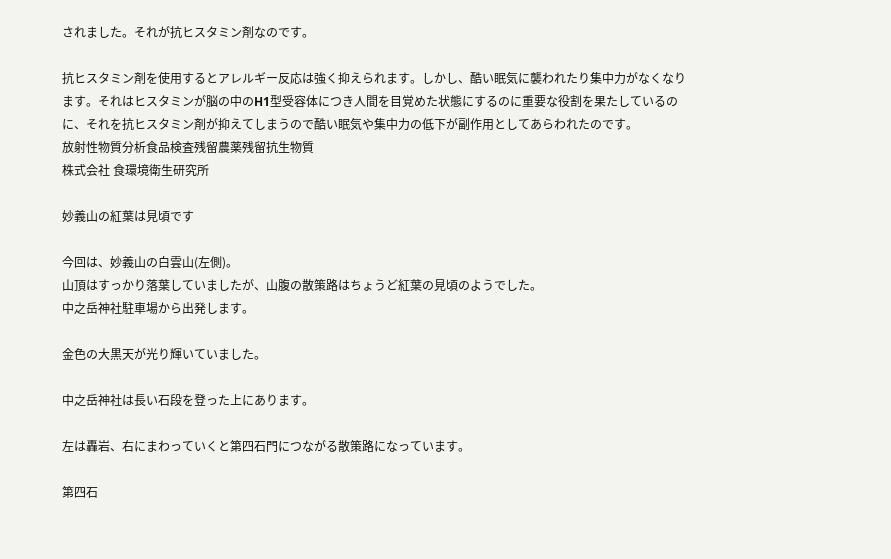されました。それが抗ヒスタミン剤なのです。

抗ヒスタミン剤を使用するとアレルギー反応は強く抑えられます。しかし、酷い眠気に襲われたり集中力がなくなります。それはヒスタミンが脳の中のH1型受容体につき人間を目覚めた状態にするのに重要な役割を果たしているのに、それを抗ヒスタミン剤が抑えてしまうので酷い眠気や集中力の低下が副作用としてあらわれたのです。
放射性物質分析食品検査残留農薬残留抗生物質
株式会社 食環境衛生研究所

妙義山の紅葉は見頃です

今回は、妙義山の白雲山(左側)。
山頂はすっかり落葉していましたが、山腹の散策路はちょうど紅葉の見頃のようでした。
中之岳神社駐車場から出発します。

金色の大黒天が光り輝いていました。

中之岳神社は長い石段を登った上にあります。

左は轟岩、右にまわっていくと第四石門につながる散策路になっています。

第四石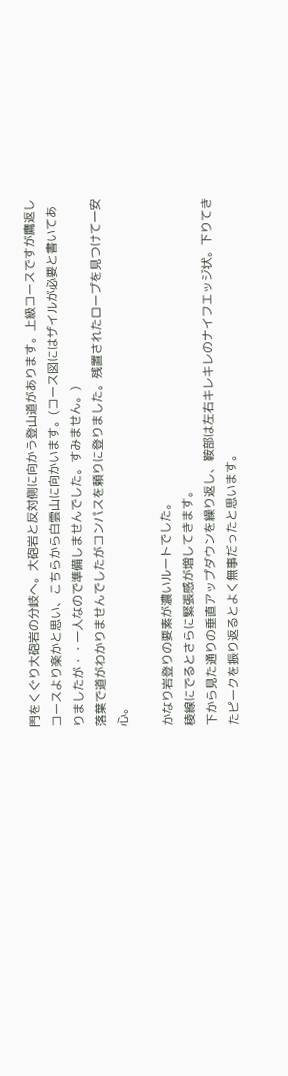門をくぐり大砲岩の分岐へ。大砲岩と反対側に向かう登山道があります。上級コースですが鷹返しコースより楽かと思い、こちらから白雲山に向かいます。(コース図にはザイルが必要と書いてありましたが・・一人なので準備しませんでした。すみません。)
落葉で道がわかりませんでしたがコンパスを頼りに登りました。残置されたロープを見つけて一安心。

かなり岩登りの要素が濃いルートでした。
稜線にでるとさらに緊張感が増してきます。
下から見た通りの垂直アップダウンを繰り返し、鞍部は左右キレキレのナイフエッジ状。下りてきたピークを振り返るとよく無事だったと思います。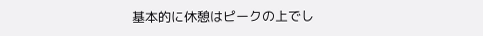基本的に休憩はピークの上でし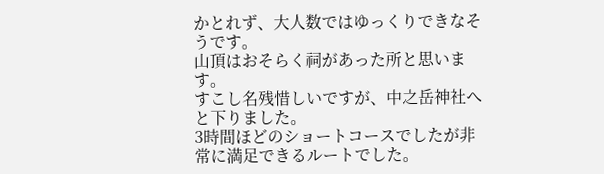かとれず、大人数ではゆっくりできなそうです。
山頂はおそらく祠があった所と思います。
すこし名残惜しいですが、中之岳神社へと下りました。
3時間ほどのショートコースでしたが非常に満足できるルートでした。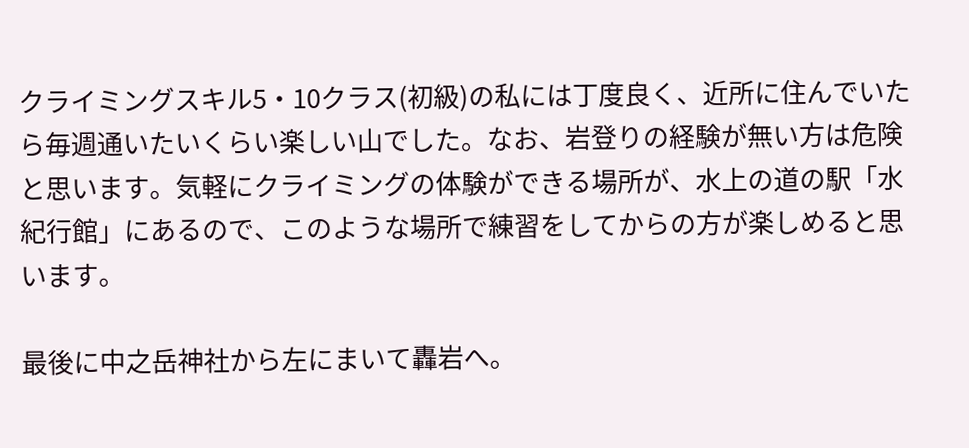クライミングスキル5・10クラス(初級)の私には丁度良く、近所に住んでいたら毎週通いたいくらい楽しい山でした。なお、岩登りの経験が無い方は危険と思います。気軽にクライミングの体験ができる場所が、水上の道の駅「水紀行館」にあるので、このような場所で練習をしてからの方が楽しめると思います。

最後に中之岳神社から左にまいて轟岩へ。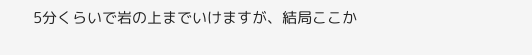5分くらいで岩の上までいけますが、結局ここか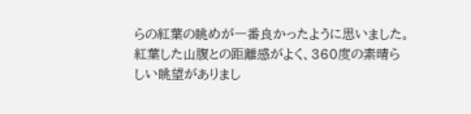らの紅葉の眺めが一番良かったように思いました。紅葉した山腹との距離感がよく、360度の素晴らしい眺望がありまし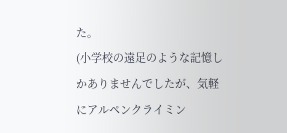た。
(小学校の遠足のような記憶しかありませんでしたが、気軽にアルペンクライミン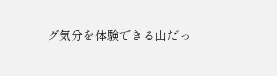グ気分を体験できる山だっ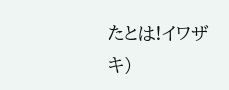たとは!イワザキ)